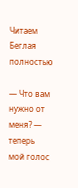Читаем Беглая полностью

— Что вам нужно от меня? — теперь мой голос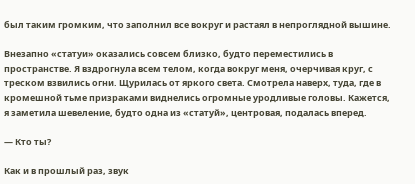был таким громким, что заполнил все вокруг и растаял в непроглядной вышине.

Внезапно «статуи» оказались совсем близко, будто переместились в пространстве. Я вздрогнула всем телом, когда вокруг меня, очерчивая круг, с треском взвились огни. Щурилась от яркого света. Смотрела наверх, туда, где в кромешной тьме призраками виднелись огромные уродливые головы. Кажется, я заметила шевеление, будто одна из «статуй», центровая, подалась вперед.

— Кто ты?

Как и в прошлый раз, звук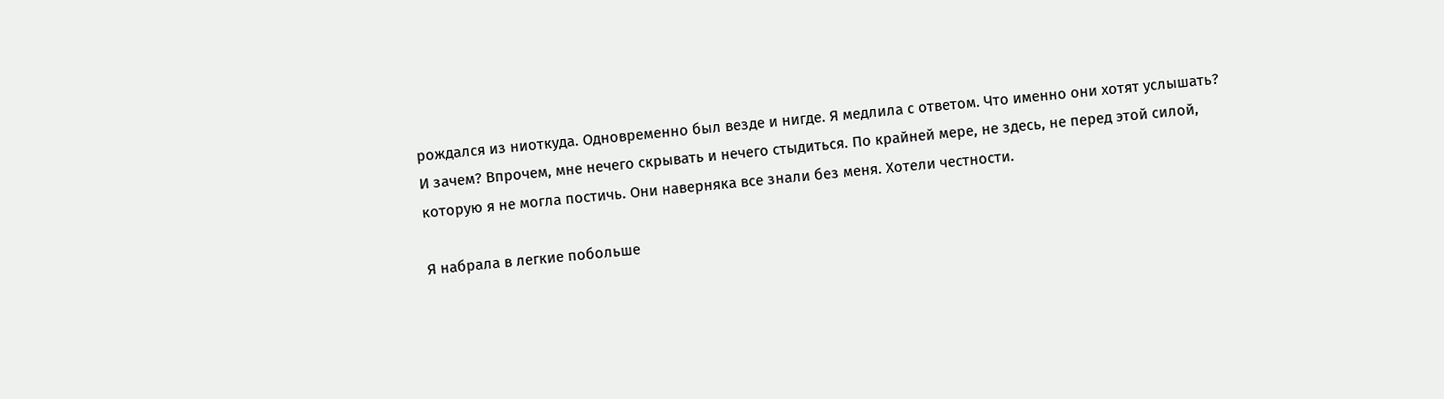рождался из ниоткуда. Одновременно был везде и нигде. Я медлила с ответом. Что именно они хотят услышать? И зачем? Впрочем, мне нечего скрывать и нечего стыдиться. По крайней мере, не здесь, не перед этой силой, которую я не могла постичь. Они наверняка все знали без меня. Хотели честности.

Я набрала в легкие побольше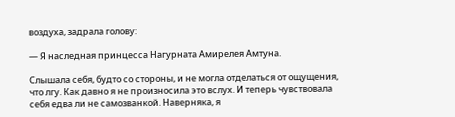воздуха, задрала голову:

— Я наследная принцесса Нагурната Амирелея Амтуна.

Слышала себя, будто со стороны, и не могла отделаться от ощущения, что лгу. Как давно я не произносила это вслух. И теперь чувствовала себя едва ли не самозванкой. Наверняка, я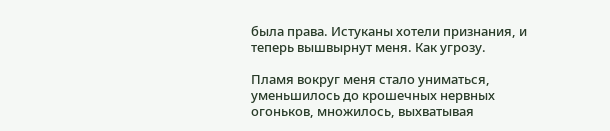была права. Истуканы хотели признания, и теперь вышвырнут меня. Как угрозу.

Пламя вокруг меня стало униматься, уменьшилось до крошечных нервных огоньков, множилось, выхватывая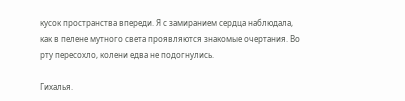кусок пространства впереди. Я с замиранием сердца наблюдала, как в пелене мутного света проявляются знакомые очертания. Во рту пересохло, колени едва не подогнулись.

Гихалья.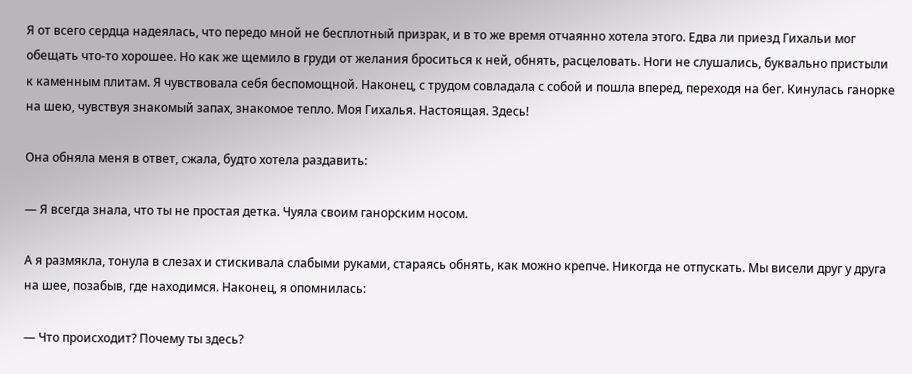Я от всего сердца надеялась, что передо мной не бесплотный призрак, и в то же время отчаянно хотела этого. Едва ли приезд Гихальи мог обещать что-то хорошее. Но как же щемило в груди от желания броситься к ней, обнять, расцеловать. Ноги не слушались, буквально пристыли к каменным плитам. Я чувствовала себя беспомощной. Наконец, с трудом совладала с собой и пошла вперед, переходя на бег. Кинулась ганорке на шею, чувствуя знакомый запах, знакомое тепло. Моя Гихалья. Настоящая. Здесь!

Она обняла меня в ответ, сжала, будто хотела раздавить:

— Я всегда знала, что ты не простая детка. Чуяла своим ганорским носом.

А я размякла, тонула в слезах и стискивала слабыми руками, стараясь обнять, как можно крепче. Никогда не отпускать. Мы висели друг у друга на шее, позабыв, где находимся. Наконец, я опомнилась:

— Что происходит? Почему ты здесь?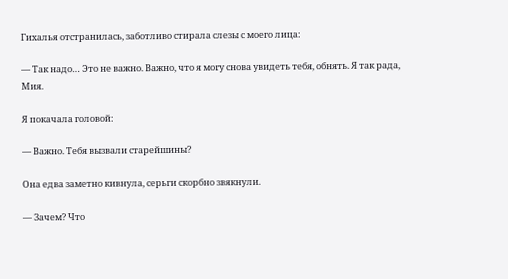Гихалья отстранилась, заботливо стирала слезы с моего лица:

— Так надо… Это не важно. Важно, что я могу снова увидеть тебя, обнять. Я так рада, Мия.

Я покачала головой:

— Важно. Тебя вызвали старейшины?

Она едва заметно кивнула, серьги скорбно звякнули.

— Зачем? Что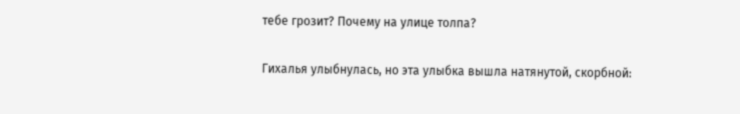тебе грозит? Почему на улице толпа?

Гихалья улыбнулась, но эта улыбка вышла натянутой, скорбной: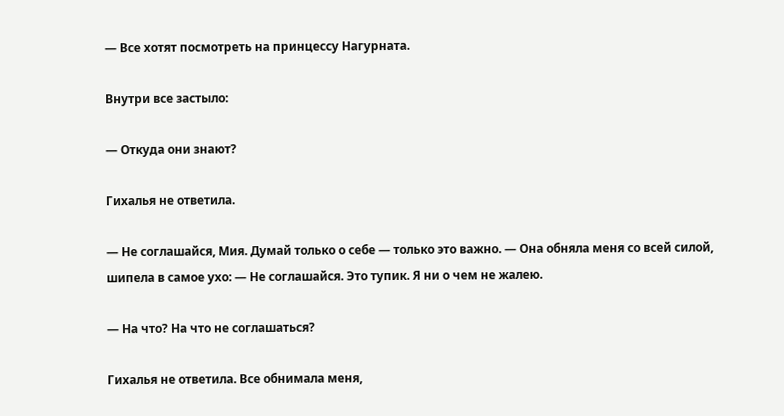— Все хотят посмотреть на принцессу Нагурната.

Внутри все застыло:

— Откуда они знают?

Гихалья не ответила.

— Не соглашайся, Мия. Думай только о себе — только это важно. — Она обняла меня со всей силой, шипела в самое ухо: — Не соглашайся. Это тупик. Я ни о чем не жалею.

— На что? На что не соглашаться?

Гихалья не ответила. Все обнимала меня,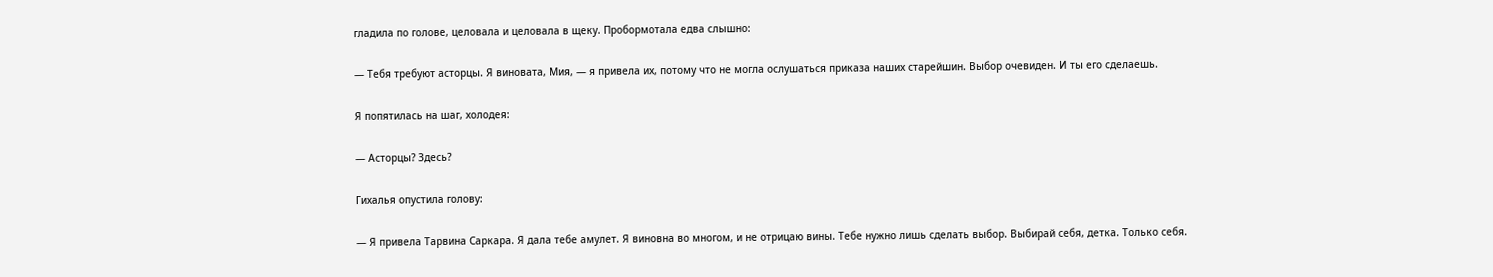гладила по голове, целовала и целовала в щеку. Пробормотала едва слышно:

— Тебя требуют асторцы. Я виновата, Мия, — я привела их, потому что не могла ослушаться приказа наших старейшин. Выбор очевиден. И ты его сделаешь.

Я попятилась на шаг, холодея:

— Асторцы? Здесь?

Гихалья опустила голову:

— Я привела Тарвина Саркара. Я дала тебе амулет. Я виновна во многом, и не отрицаю вины. Тебе нужно лишь сделать выбор. Выбирай себя, детка. Только себя.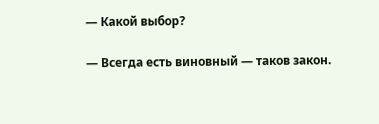— Какой выбор?

— Всегда есть виновный — таков закон.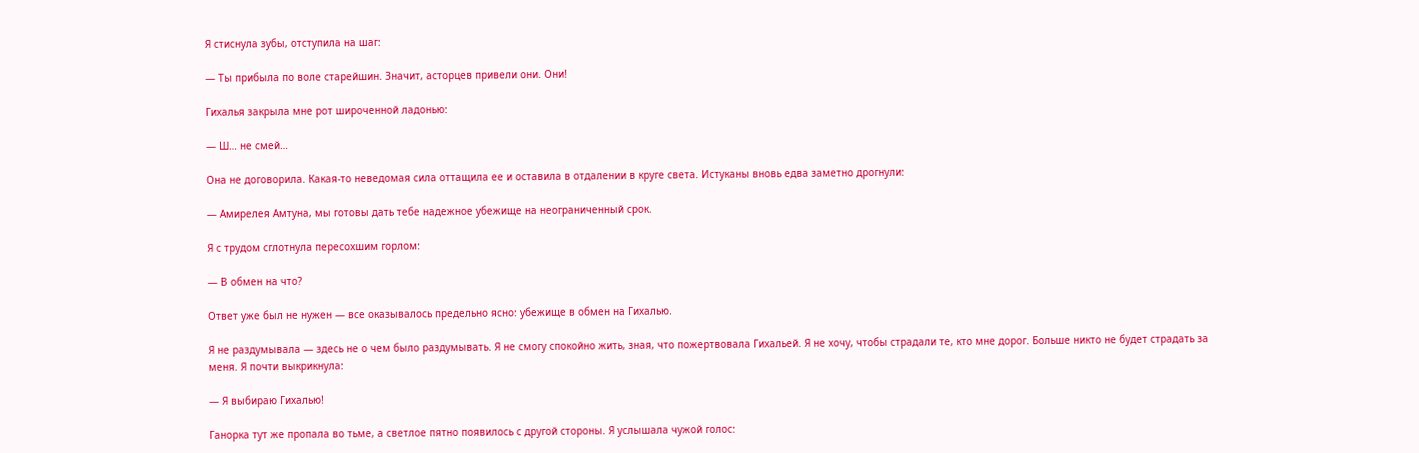Я стиснула зубы, отступила на шаг:

— Ты прибыла по воле старейшин. Значит, асторцев привели они. Они!

Гихалья закрыла мне рот широченной ладонью:

— Ш… не смей…

Она не договорила. Какая-то неведомая сила оттащила ее и оставила в отдалении в круге света. Истуканы вновь едва заметно дрогнули:

— Амирелея Амтуна, мы готовы дать тебе надежное убежище на неограниченный срок.

Я с трудом сглотнула пересохшим горлом:

— В обмен на что?

Ответ уже был не нужен — все оказывалось предельно ясно: убежище в обмен на Гихалью.

Я не раздумывала — здесь не о чем было раздумывать. Я не смогу спокойно жить, зная, что пожертвовала Гихальей. Я не хочу, чтобы страдали те, кто мне дорог. Больше никто не будет страдать за меня. Я почти выкрикнула:

— Я выбираю Гихалью!

Ганорка тут же пропала во тьме, а светлое пятно появилось с другой стороны. Я услышала чужой голос: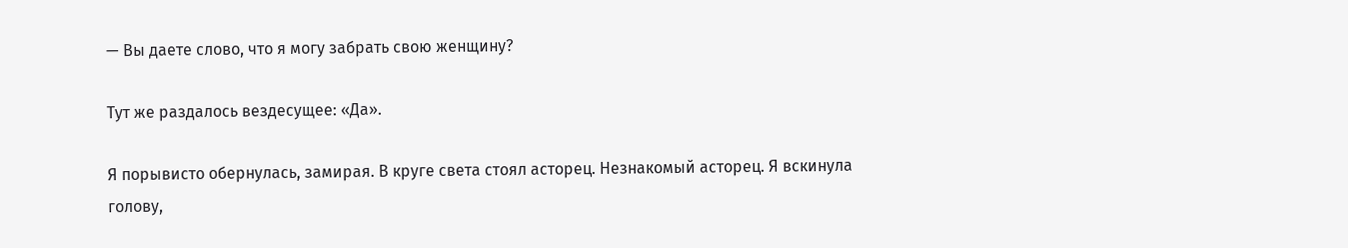— Вы даете слово, что я могу забрать свою женщину?

Тут же раздалось вездесущее: «Да».

Я порывисто обернулась, замирая. В круге света стоял асторец. Незнакомый асторец. Я вскинула голову,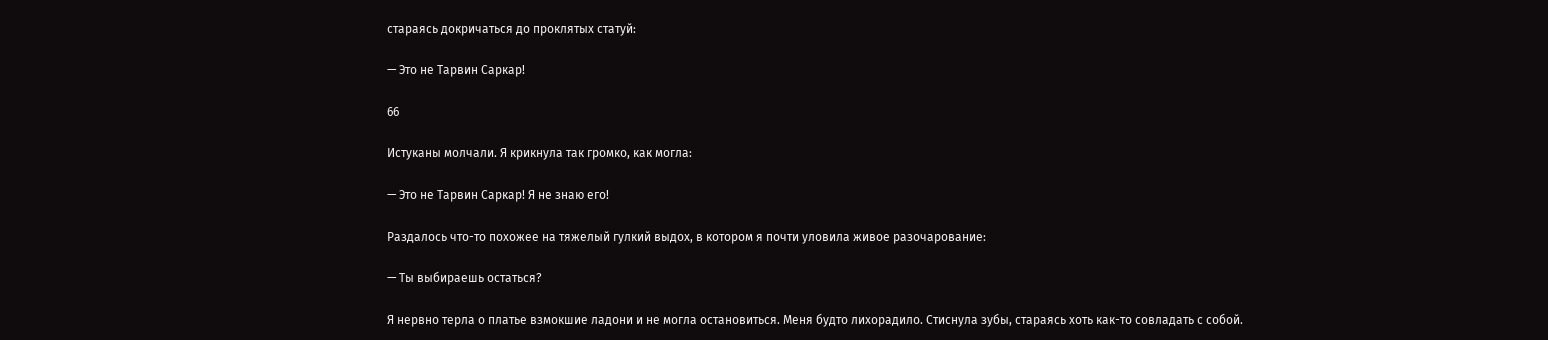стараясь докричаться до проклятых статуй:

— Это не Тарвин Саркар!

66

Истуканы молчали. Я крикнула так громко, как могла:

— Это не Тарвин Саркар! Я не знаю его!

Раздалось что-то похожее на тяжелый гулкий выдох, в котором я почти уловила живое разочарование:

— Ты выбираешь остаться?

Я нервно терла о платье взмокшие ладони и не могла остановиться. Меня будто лихорадило. Стиснула зубы, стараясь хоть как-то совладать с собой.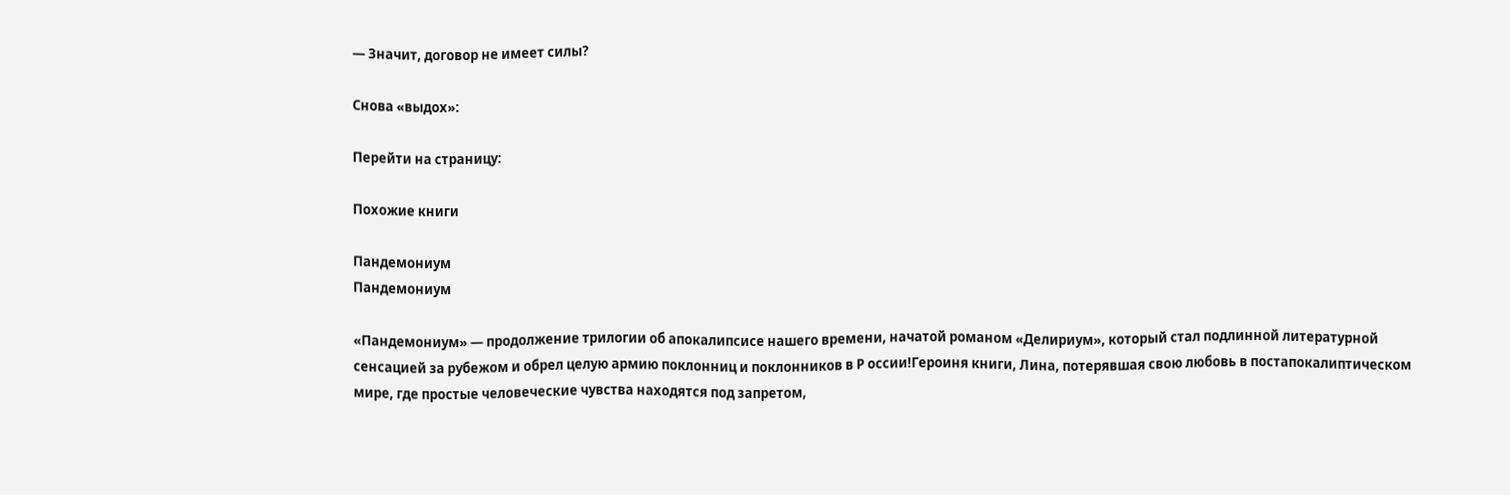— Значит, договор не имеет силы?

Снова «выдох»:

Перейти на страницу:

Похожие книги

Пандемониум
Пандемониум

«Пандемониум» — продолжение трилогии об апокалипсисе нашего времени, начатой романом «Делириум», который стал подлинной литературной сенсацией за рубежом и обрел целую армию поклонниц и поклонников в Р оссии!Героиня книги, Лина, потерявшая свою любовь в постапокалиптическом мире, где простые человеческие чувства находятся под запретом,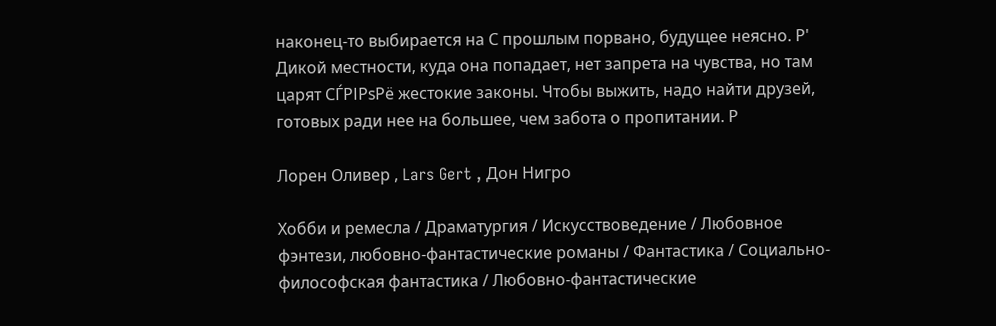наконец-то выбирается на С прошлым порвано, будущее неясно. Р' Дикой местности, куда она попадает, нет запрета на чувства, но там царят СЃРІРѕРё жестокие законы. Чтобы выжить, надо найти друзей, готовых ради нее на большее, чем забота о пропитании. Р

Лорен Оливер , Lars Gert , Дон Нигро

Хобби и ремесла / Драматургия / Искусствоведение / Любовное фэнтези, любовно-фантастические романы / Фантастика / Социально-философская фантастика / Любовно-фантастические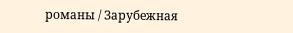романы / Зарубежная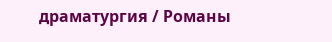драматургия / Романы